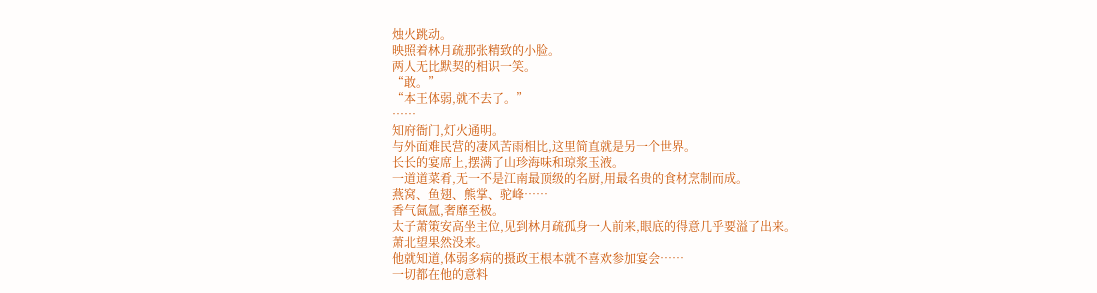烛火跳动。
映照着林月疏那张精致的小脸。
两人无比默契的相识一笑。
“敢。”
“本王体弱,就不去了。”
……
知府衙门,灯火通明。
与外面难民营的凄风苦雨相比,这里简直就是另一个世界。
长长的宴席上,摆满了山珍海味和琼浆玉液。
一道道菜肴,无一不是江南最顶级的名厨,用最名贵的食材烹制而成。
燕窝、鱼翅、熊掌、驼峰……
香气氤氲,奢靡至极。
太子萧策安高坐主位,见到林月疏孤身一人前来,眼底的得意几乎要溢了出来。
萧北望果然没来。
他就知道,体弱多病的摄政王根本就不喜欢参加宴会……
一切都在他的意料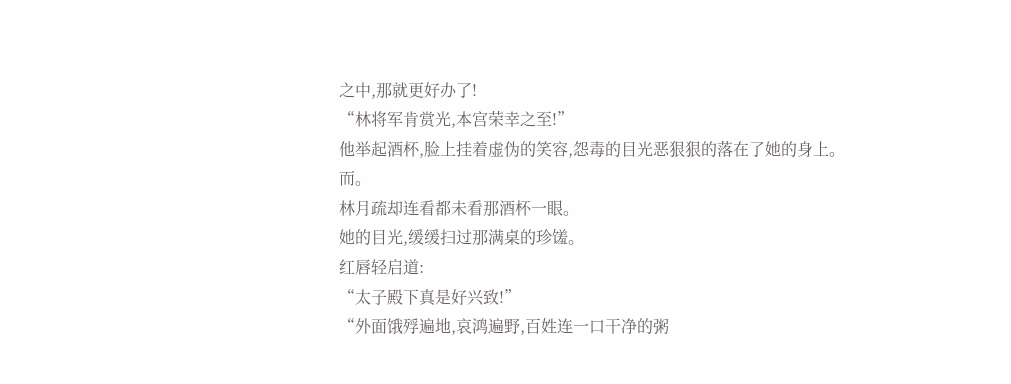之中,那就更好办了!
“林将军肯赏光,本宫荣幸之至!”
他举起酒杯,脸上挂着虚伪的笑容,怨毒的目光恶狠狠的落在了她的身上。
而。
林月疏却连看都未看那酒杯一眼。
她的目光,缓缓扫过那满桌的珍馐。
红唇轻启道:
“太子殿下真是好兴致!”
“外面饿殍遍地,哀鸿遍野,百姓连一口干净的粥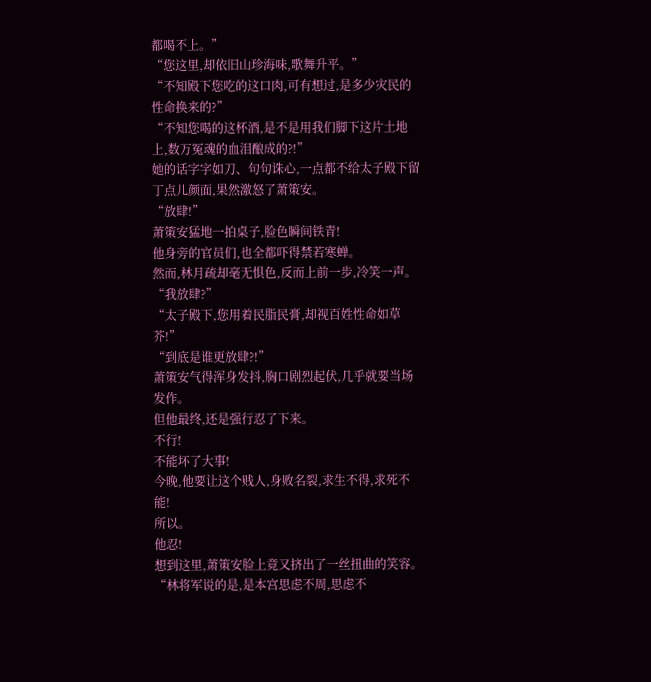都喝不上。”
“您这里,却依旧山珍海味,歌舞升平。”
“不知殿下您吃的这口肉,可有想过,是多少灾民的性命换来的?”
“不知您喝的这杯酒,是不是用我们脚下这片土地上,数万冤魂的血泪酿成的?!”
她的话字字如刀、句句诛心,一点都不给太子殿下留丁点儿颜面,果然激怒了萧策安。
“放肆!”
萧策安猛地一拍桌子,脸色瞬间铁青!
他身旁的官员们,也全都吓得禁若寒蝉。
然而,林月疏却毫无惧色,反而上前一步,冷笑一声。
“我放肆?”
“太子殿下,您用着民脂民膏,却视百姓性命如草芥!”
“到底是谁更放肆?!”
萧策安气得浑身发抖,胸口剧烈起伏,几乎就要当场发作。
但他最终,还是强行忍了下来。
不行!
不能坏了大事!
今晚,他要让这个贱人,身败名裂,求生不得,求死不能!
所以。
他忍!
想到这里,萧策安脸上竟又挤出了一丝扭曲的笑容。
“林将军说的是,是本宫思虑不周,思虑不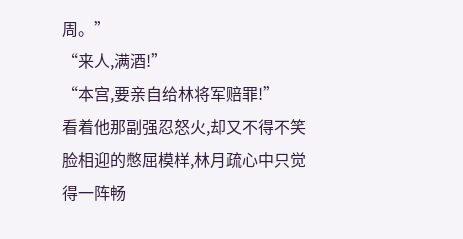周。”
“来人,满酒!”
“本宫,要亲自给林将军赔罪!”
看着他那副强忍怒火,却又不得不笑脸相迎的憋屈模样,林月疏心中只觉得一阵畅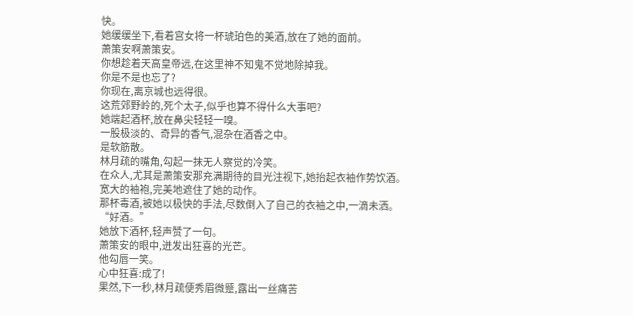快。
她缓缓坐下,看着宫女将一杯琥珀色的美酒,放在了她的面前。
萧策安啊萧策安。
你想趁着天高皇帝远,在这里神不知鬼不觉地除掉我。
你是不是也忘了?
你现在,离京城也远得很。
这荒郊野岭的,死个太子,似乎也算不得什么大事吧?
她端起酒杯,放在鼻尖轻轻一嗅。
一股极淡的、奇异的香气,混杂在酒香之中。
是软筋散。
林月疏的嘴角,勾起一抹无人察觉的冷笑。
在众人,尤其是萧策安那充满期待的目光注视下,她抬起衣袖作势饮酒。
宽大的袖袍,完美地遮住了她的动作。
那杯毒酒,被她以极快的手法,尽数倒入了自己的衣袖之中,一滴未洒。
“好酒。”
她放下酒杯,轻声赞了一句。
萧策安的眼中,迸发出狂喜的光芒。
他勾唇一笑。
心中狂喜:成了!
果然,下一秒,林月疏便秀眉微蹙,露出一丝痛苦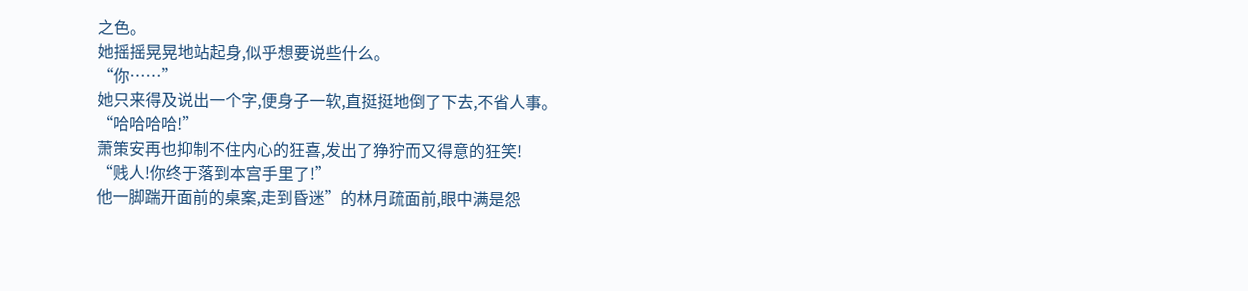之色。
她摇摇晃晃地站起身,似乎想要说些什么。
“你……”
她只来得及说出一个字,便身子一软,直挺挺地倒了下去,不省人事。
“哈哈哈哈!”
萧策安再也抑制不住内心的狂喜,发出了狰狞而又得意的狂笑!
“贱人!你终于落到本宫手里了!”
他一脚踹开面前的桌案,走到昏迷”的林月疏面前,眼中满是怨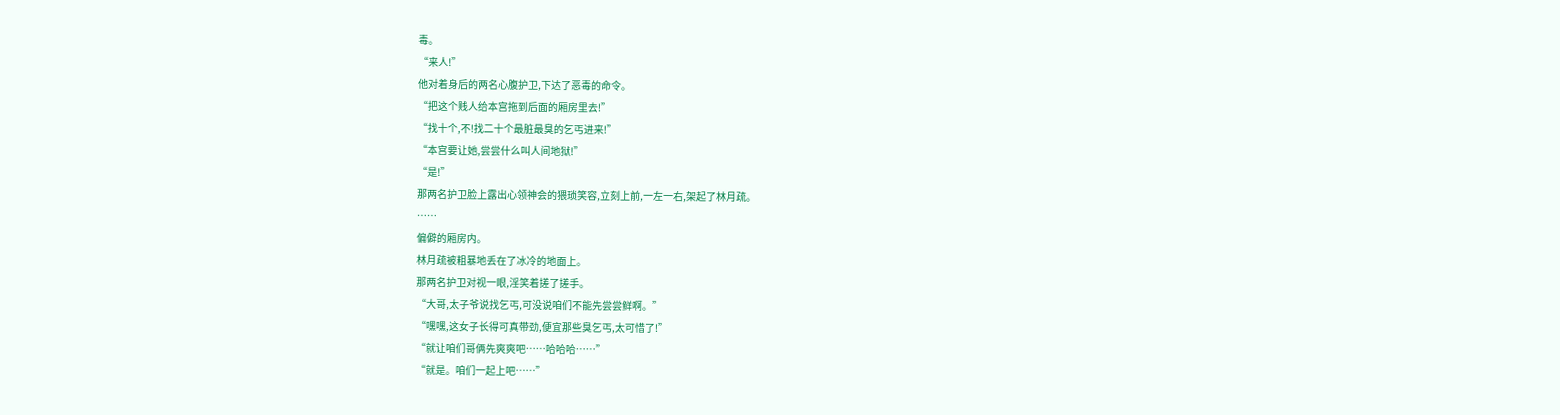毒。
“来人!”
他对着身后的两名心腹护卫,下达了恶毒的命令。
“把这个贱人给本宫拖到后面的厢房里去!”
“找十个,不!找二十个最脏最臭的乞丐进来!”
“本宫要让她,尝尝什么叫人间地狱!”
“是!”
那两名护卫脸上露出心领神会的猥琐笑容,立刻上前,一左一右,架起了林月疏。
……
偏僻的厢房内。
林月疏被粗暴地丢在了冰冷的地面上。
那两名护卫对视一眼,淫笑着搓了搓手。
“大哥,太子爷说找乞丐,可没说咱们不能先尝尝鲜啊。”
“嘿嘿,这女子长得可真带劲,便宜那些臭乞丐,太可惜了!”
“就让咱们哥俩先爽爽吧……哈哈哈……”
“就是。咱们一起上吧……”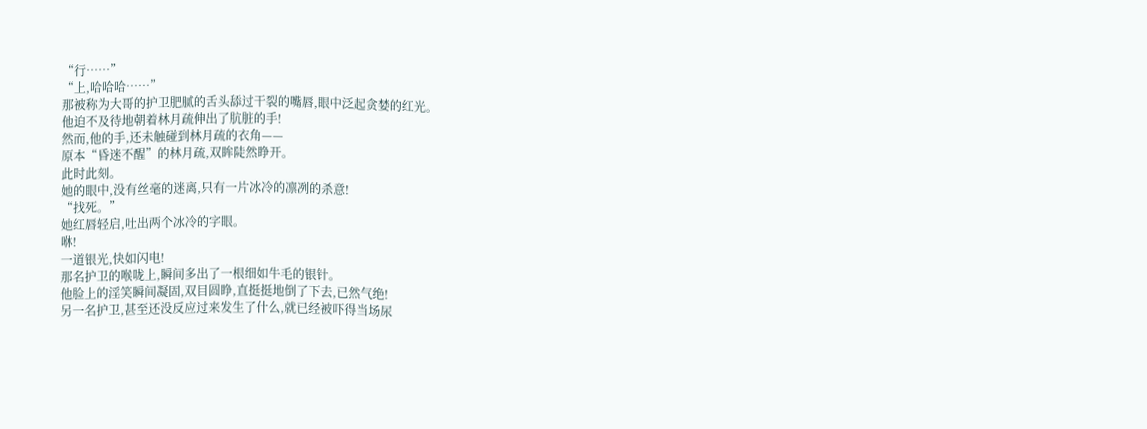“行……”
“上,哈哈哈……”
那被称为大哥的护卫肥腻的舌头舔过干裂的嘴唇,眼中泛起贪婪的红光。
他迫不及待地朝着林月疏伸出了肮脏的手!
然而,他的手,还未触碰到林月疏的衣角——
原本“昏迷不醒”的林月疏,双眸陡然睁开。
此时此刻。
她的眼中,没有丝毫的迷离,只有一片冰冷的凛冽的杀意!
“找死。”
她红唇轻启,吐出两个冰冷的字眼。
咻!
一道银光,快如闪电!
那名护卫的喉咙上,瞬间多出了一根细如牛毛的银针。
他脸上的淫笑瞬间凝固,双目圆睁,直挺挺地倒了下去,已然气绝!
另一名护卫,甚至还没反应过来发生了什么,就已经被吓得当场尿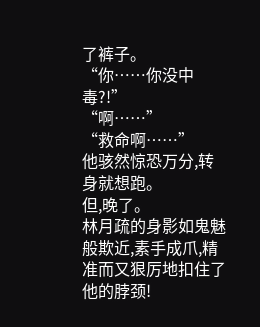了裤子。
“你……你没中毒?!”
“啊……”
“救命啊……”
他骇然惊恐万分,转身就想跑。
但,晚了。
林月疏的身影如鬼魅般欺近,素手成爪,精准而又狠厉地扣住了他的脖颈!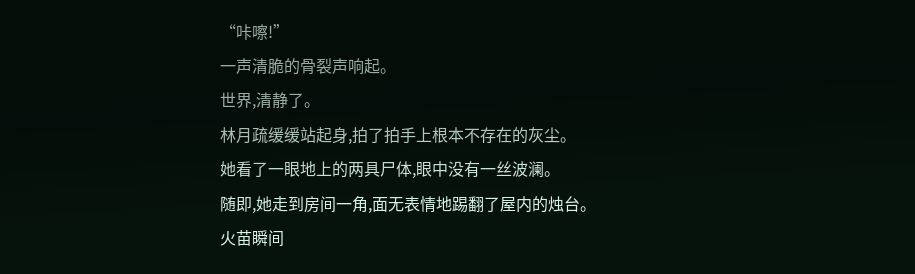“咔嚓!”
一声清脆的骨裂声响起。
世界,清静了。
林月疏缓缓站起身,拍了拍手上根本不存在的灰尘。
她看了一眼地上的两具尸体,眼中没有一丝波澜。
随即,她走到房间一角,面无表情地踢翻了屋内的烛台。
火苗瞬间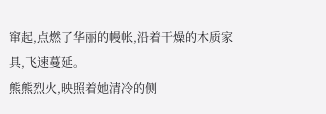窜起,点燃了华丽的幔帐,沿着干燥的木质家具,飞速蔓延。
熊熊烈火,映照着她清冷的侧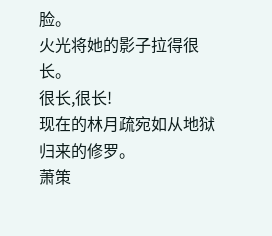脸。
火光将她的影子拉得很长。
很长,很长!
现在的林月疏宛如从地狱归来的修罗。
萧策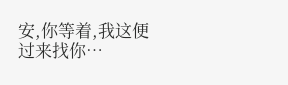安,你等着,我这便过来找你…